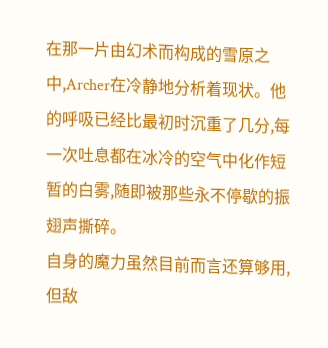在那一片由幻术而构成的雪原之中,Archer在冷静地分析着现状。他的呼吸已经比最初时沉重了几分,每一次吐息都在冰冷的空气中化作短暂的白雾,随即被那些永不停歇的振翅声撕碎。
自身的魔力虽然目前而言还算够用,但敌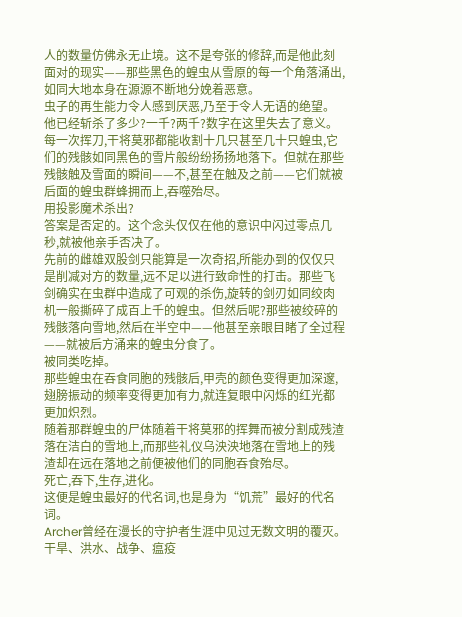人的数量仿佛永无止境。这不是夸张的修辞,而是他此刻面对的现实——那些黑色的蝗虫从雪原的每一个角落涌出,如同大地本身在源源不断地分娩着恶意。
虫子的再生能力令人感到厌恶,乃至于令人无语的绝望。
他已经斩杀了多少?一千?两千?数字在这里失去了意义。每一次挥刀,干将莫邪都能收割十几只甚至几十只蝗虫,它们的残骸如同黑色的雪片般纷纷扬扬地落下。但就在那些残骸触及雪面的瞬间——不,甚至在触及之前——它们就被后面的蝗虫群蜂拥而上,吞噬殆尽。
用投影魔术杀出?
答案是否定的。这个念头仅仅在他的意识中闪过零点几秒,就被他亲手否决了。
先前的雌雄双股剑只能算是一次奇招,所能办到的仅仅只是削减对方的数量,远不足以进行致命性的打击。那些飞剑确实在虫群中造成了可观的杀伤,旋转的剑刃如同绞肉机一般撕碎了成百上千的蝗虫。但然后呢?那些被绞碎的残骸落向雪地,然后在半空中——他甚至亲眼目睹了全过程——就被后方涌来的蝗虫分食了。
被同类吃掉。
那些蝗虫在吞食同胞的残骸后,甲壳的颜色变得更加深邃,翅膀振动的频率变得更加有力,就连复眼中闪烁的红光都更加炽烈。
随着那群蝗虫的尸体随着干将莫邪的挥舞而被分割成残渣落在洁白的雪地上,而那些礼仪乌泱泱地落在雪地上的残渣却在远在落地之前便被他们的同胞吞食殆尽。
死亡,吞下,生存,进化。
这便是蝗虫最好的代名词,也是身为“饥荒”最好的代名词。
Archer曾经在漫长的守护者生涯中见过无数文明的覆灭。干旱、洪水、战争、瘟疫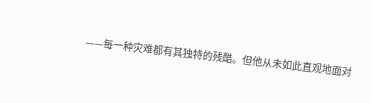——每一种灾难都有其独特的残酷。但他从未如此直观地面对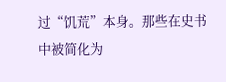过“饥荒”本身。那些在史书中被简化为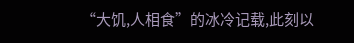“大饥,人相食”的冰冷记载,此刻以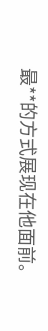最**的方式展现在他面前。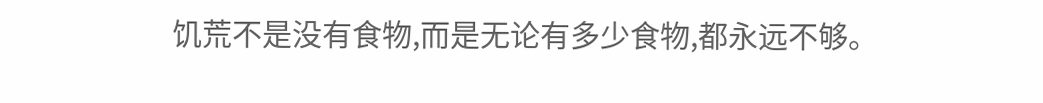饥荒不是没有食物,而是无论有多少食物,都永远不够。